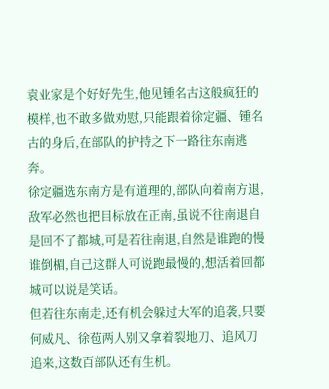袁业家是个好好先生,他见锺名古这般疯狂的模样,也不敢多做劝慰,只能跟着徐定疆、锺名古的身后,在部队的护持之下一路往东南逃奔。
徐定疆选东南方是有道理的,部队向着南方退,敌军必然也把目标放在正南,虽说不往南退自是回不了都城,可是若往南退,自然是谁跑的慢谁倒楣,自己这群人可说跑最慢的,想活着回都城可以说是笑话。
但若往东南走,还有机会躲过大军的追袭,只要何威凡、徐苞两人别又拿着裂地刀、追风刀追来,这数百部队还有生机。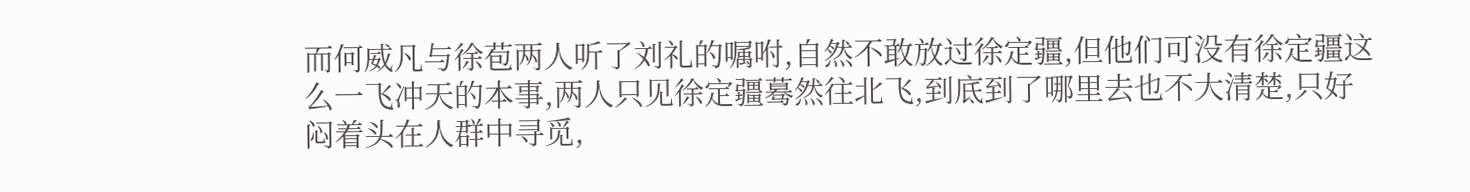而何威凡与徐苞两人听了刘礼的嘱咐,自然不敢放过徐定疆,但他们可没有徐定疆这么一飞冲天的本事,两人只见徐定疆蓦然往北飞,到底到了哪里去也不大清楚,只好闷着头在人群中寻觅,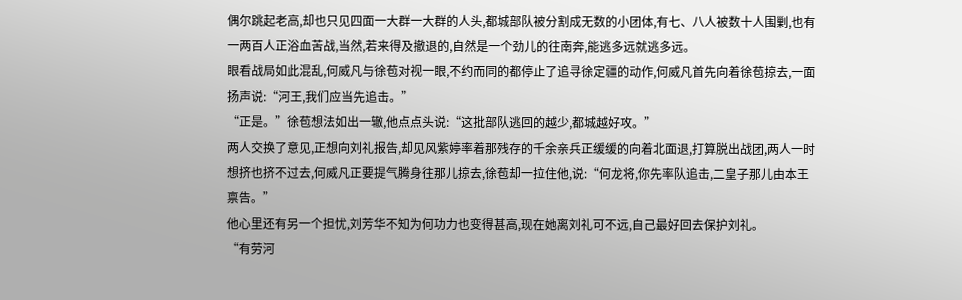偶尔跳起老高,却也只见四面一大群一大群的人头,都城部队被分割成无数的小团体,有七、八人被数十人围剿,也有一两百人正浴血苦战,当然,若来得及撤退的,自然是一个劲儿的往南奔,能逃多远就逃多远。
眼看战局如此混乱,何威凡与徐苞对视一眼,不约而同的都停止了追寻徐定疆的动作,何威凡首先向着徐苞掠去,一面扬声说:“河王,我们应当先追击。”
“正是。”徐苞想法如出一辙,他点点头说:“这批部队逃回的越少,都城越好攻。”
两人交换了意见,正想向刘礼报告,却见风紫婷率着那残存的千余亲兵正缓缓的向着北面退,打算脱出战团,两人一时想挤也挤不过去,何威凡正要提气腾身往那儿掠去,徐苞却一拉住他,说:“何龙将,你先率队追击,二皇子那儿由本王禀告。”
他心里还有另一个担忧,刘芳华不知为何功力也变得甚高,现在她离刘礼可不远,自己最好回去保护刘礼。
“有劳河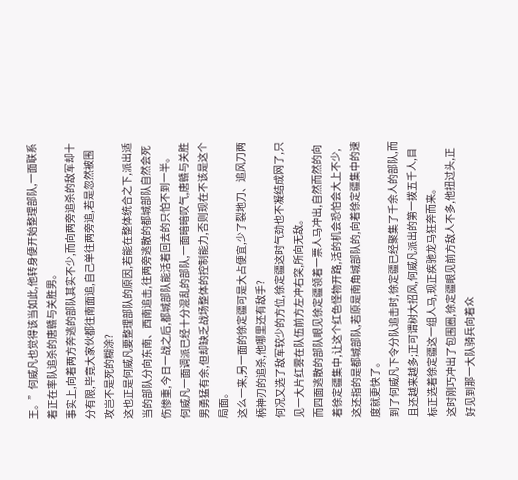王。”何威凡也觉得该当如此,他转身便开始整理部队,一面联系着正在率队追杀的唐赣与关胜男。
事实上,向着两方奔逃的部队其实不少,而向两旁追杀的敌军却十分有限,毕竟大家伙都往南面追,自己单往两旁追,若是忽然被围攻岂不是死的糊涂?
这也正是何威凡要整理部队的原因,若能在整体统合之下,派出适当的部队分向东南、西南追击,往两旁逃散的都城部队自然会死伤惨重,今日一战之后,都城部队能活着回去的只怕不到一半。
何威凡一面调派已经十分混乱的部队,一面暗暗叹气,唐赣与关胜男勇猛有余,但却缺乏战场整体的控制能力,否则现在不该是这个局面。
这么一来,另一面的徐定疆可是大占便宜,少了裂地刀、追风刀两柄神刃的追杀,他哪里还有敌手?
何况又选了敌军较少的方位,徐定疆这时气劲也不凝结成网了,只见一大片红雾在队伍前方左冲右突,所向无敌。
而四面逃散的部队眼见徐定疆领着一票人马冲出,自然而然的向着徐定疆集中,让这个红色怪物开路,活的机会恐怕会大上不少,这还指的是都城部队,若原是南角城部队的,向着徐定疆集中的速度就更快了。
到了何威凡下令分队追击时,徐定疆已经聚集了千余人的部队,而且还越来越多;正可谓树大招风,何威凡派出的第一拨五千人,目标正选着徐定疆这一组人马,现正疾驰龙马狂奔而来。
这时刚巧冲出了包围圈,徐定疆眼见前方敌人不多,他扭过头,正好见到那一大队骑兵向着众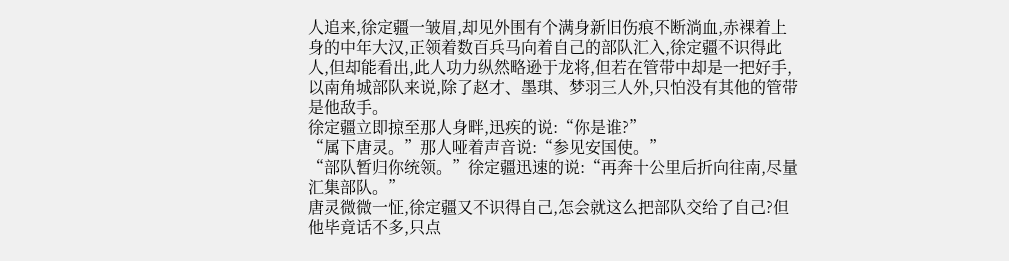人追来,徐定疆一皱眉,却见外围有个满身新旧伤痕不断淌血,赤裸着上身的中年大汉,正领着数百兵马向着自己的部队汇入,徐定疆不识得此人,但却能看出,此人功力纵然略逊于龙将,但若在管带中却是一把好手,以南角城部队来说,除了赵才、墨琪、梦羽三人外,只怕没有其他的管带是他敌手。
徐定疆立即掠至那人身畔,迅疾的说:“你是谁?”
“属下唐灵。”那人哑着声音说:“参见安国使。”
“部队暂归你统领。”徐定疆迅速的说:“再奔十公里后折向往南,尽量汇集部队。”
唐灵微微一怔,徐定疆又不识得自己,怎会就这么把部队交给了自己?但他毕竟话不多,只点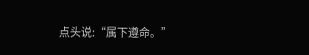点头说:“属下遵命。”